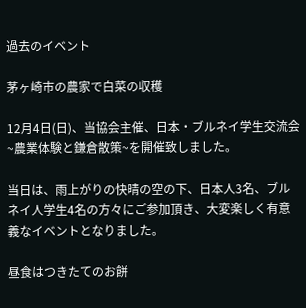過去のイベント

茅ヶ崎市の農家で白菜の収穫

12月4日(日)、当協会主催、日本・ブルネイ学生交流会~農業体験と鎌倉散策~を開催致しました。

当日は、雨上がりの快晴の空の下、日本人3名、ブルネイ人学生4名の方々にご参加頂き、大変楽しく有意義なイベントとなりました。

昼食はつきたてのお餅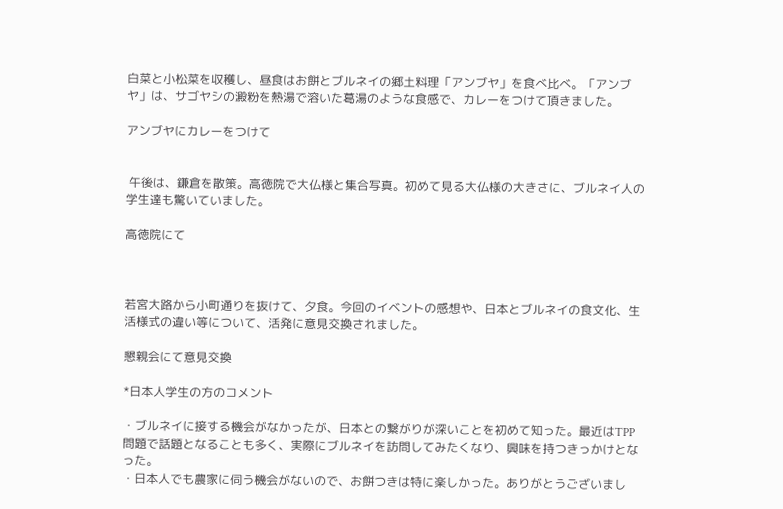白菜と小松菜を収穫し、昼食はお餅とブルネイの郷土料理「アンブヤ」を食べ比べ。「アンブヤ」は、サゴヤシの澱粉を熱湯で溶いた葛湯のような食感で、カレーをつけて頂きました。

アンブヤにカレーをつけて


 午後は、鎌倉を散策。高徳院で大仏様と集合写真。初めて見る大仏様の大きさに、ブルネイ人の学生達も驚いていました。

高徳院にて



若宮大路から小町通りを抜けて、夕食。今回のイベントの感想や、日本とブルネイの食文化、生活様式の違い等について、活発に意見交換されました。

懇親会にて意見交換

*日本人学生の方のコメント

・ブルネイに接する機会がなかったが、日本との繋がりが深いことを初めて知った。最近はTPP問題で話題となることも多く、実際にブルネイを訪問してみたくなり、興味を持つきっかけとなった。
・日本人でも農家に伺う機会がないので、お餅つきは特に楽しかった。ありがとうございまし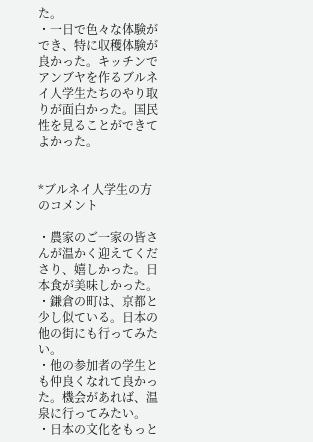た。
・一日で色々な体験ができ、特に収穫体験が良かった。キッチンでアンブヤを作るブルネイ人学生たちのやり取りが面白かった。国民性を見ることができてよかった。


*ブルネイ人学生の方のコメント

・農家のご一家の皆さんが温かく迎えてくださり、嬉しかった。日本食が美味しかった。
・鎌倉の町は、京都と少し似ている。日本の他の街にも行ってみたい。
・他の参加者の学生とも仲良くなれて良かった。機会があれば、温泉に行ってみたい。
・日本の文化をもっと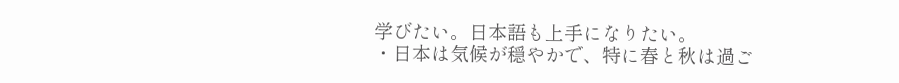学びたい。日本語も上手になりたい。
・日本は気候が穏やかで、特に春と秋は過ご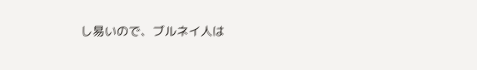し易いので、ブルネイ人は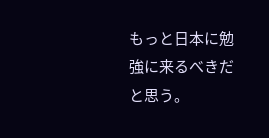もっと日本に勉強に来るべきだと思う。